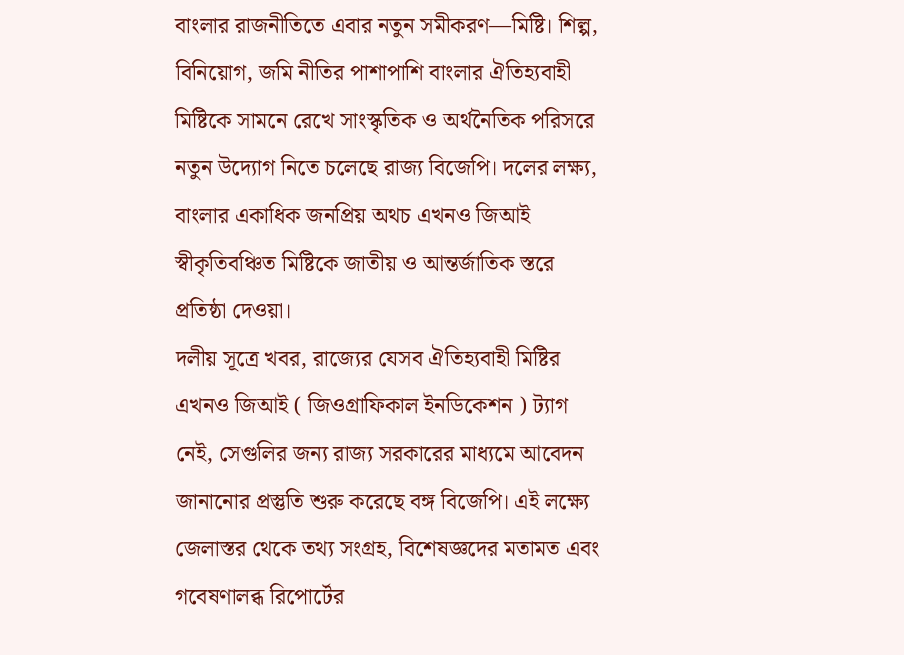বাংলার রাজনীতিতে এবার নতুন সমীকরণ—মিষ্টি। শিল্প, বিনিয়োগ, জমি নীতির পাশাপাশি বাংলার ঐতিহ্যবাহী মিষ্টিকে সামনে রেখে সাংস্কৃতিক ও অর্থনৈতিক পরিসরে নতুন উদ্যোগ নিতে চলেছে রাজ্য বিজেপি। দলের লক্ষ্য, বাংলার একাধিক জনপ্রিয় অথচ এখনও জিআই স্বীকৃতিবঞ্চিত মিষ্টিকে জাতীয় ও আন্তর্জাতিক স্তরে প্রতিষ্ঠা দেওয়া।
দলীয় সূত্রে খবর, রাজ্যের যেসব ঐতিহ্যবাহী মিষ্টির এখনও জিআই ( জিওগ্রাফিকাল ইনডিকেশন ) ট্যাগ নেই, সেগুলির জন্য রাজ্য সরকারের মাধ্যমে আবেদন জানানোর প্রস্তুতি শুরু করেছে বঙ্গ বিজেপি। এই লক্ষ্যে জেলাস্তর থেকে তথ্য সংগ্রহ, বিশেষজ্ঞদের মতামত এবং গবেষণালব্ধ রিপোর্টের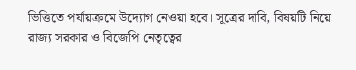ভিত্তিতে পর্যায়ক্রমে উদ্যোগ নেওয়া হবে। সূত্রের দাবি, বিষয়টি নিয়ে রাজ্য সরকার ও বিজেপি নেতৃত্বের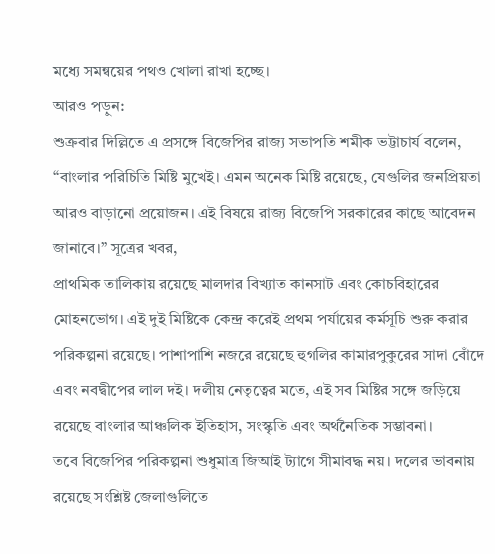মধ্যে সমন্বয়ের পথও খোলা রাখা হচ্ছে।
আরও পড়ুন:
শুক্রবার দিল্লিতে এ প্রসঙ্গে বিজেপির রাজ্য সভাপতি শমীক ভট্টাচার্য বলেন, “বাংলার পরিচিতি মিষ্টি মুখেই। এমন অনেক মিষ্টি রয়েছে, যেগুলির জনপ্রিয়তা আরও বাড়ানো প্রয়োজন। এই বিষয়ে রাজ্য বিজেপি সরকারের কাছে আবেদন জানাবে।” সূত্রের খবর,
প্রাথমিক তালিকায় রয়েছে মালদার বিখ্যাত কানসাট এবং কোচবিহারের মোহনভোগ। এই দুই মিষ্টিকে কেন্দ্র করেই প্রথম পর্যায়ের কর্মসূচি শুরু করার পরিকল্পনা রয়েছে। পাশাপাশি নজরে রয়েছে হুগলির কামারপুকুরের সাদা বোঁদে এবং নবদ্বীপের লাল দই। দলীয় নেতৃত্বের মতে, এই সব মিষ্টির সঙ্গে জড়িয়ে রয়েছে বাংলার আঞ্চলিক ইতিহাস, সংস্কৃতি এবং অর্থনৈতিক সম্ভাবনা।
তবে বিজেপির পরিকল্পনা শুধুমাত্র জিআই ট্যাগে সীমাবদ্ধ নয়। দলের ভাবনায় রয়েছে সংশ্লিষ্ট জেলাগুলিতে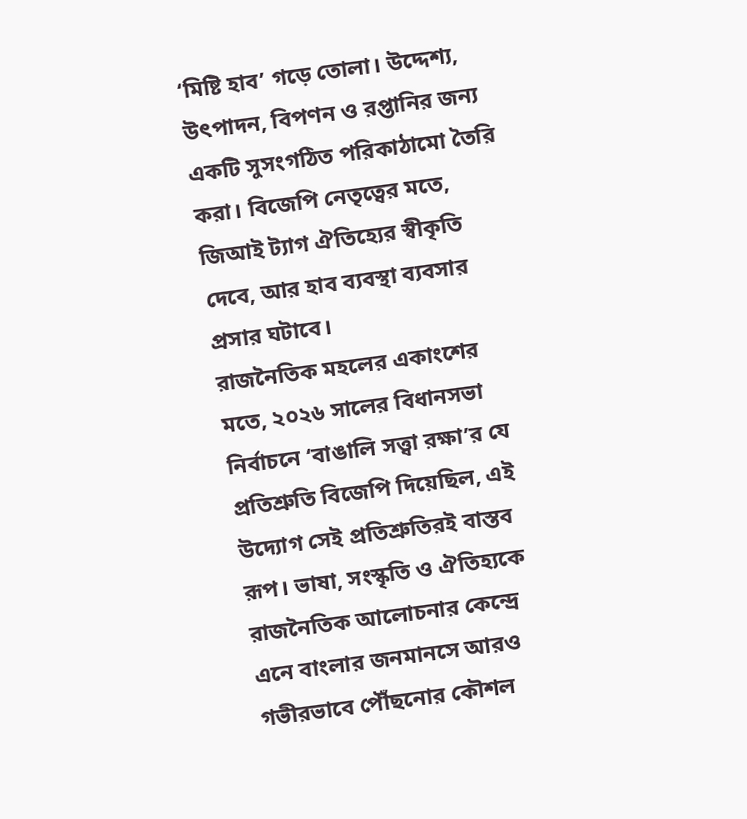‘মিষ্টি হাব’ গড়ে তোলা। উদ্দেশ্য, উৎপাদন, বিপণন ও রপ্তানির জন্য একটি সুসংগঠিত পরিকাঠামো তৈরি করা। বিজেপি নেতৃত্বের মতে, জিআই ট্যাগ ঐতিহ্যের স্বীকৃতি দেবে, আর হাব ব্যবস্থা ব্যবসার প্রসার ঘটাবে।
রাজনৈতিক মহলের একাংশের মতে, ২০২৬ সালের বিধানসভা নির্বাচনে ‘বাঙালি সত্ত্বা রক্ষা’র যে প্রতিশ্রুতি বিজেপি দিয়েছিল, এই উদ্যোগ সেই প্রতিশ্রুতিরই বাস্তব রূপ। ভাষা, সংস্কৃতি ও ঐতিহ্যকে রাজনৈতিক আলোচনার কেন্দ্রে এনে বাংলার জনমানসে আরও গভীরভাবে পৌঁছনোর কৌশল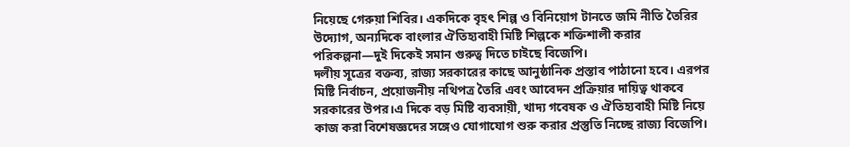নিয়েছে গেরুয়া শিবির। একদিকে বৃহৎ শিল্প ও বিনিয়োগ টানতে জমি নীতি তৈরির উদ্যোগ, অন্যদিকে বাংলার ঐতিহ্যবাহী মিষ্টি শিল্পকে শক্তিশালী করার পরিকল্পনা—দুই দিকেই সমান গুরুত্ব দিতে চাইছে বিজেপি।
দলীয় সূত্রের বক্তব্য, রাজ্য সরকারের কাছে আনুষ্ঠানিক প্রস্তাব পাঠানো হবে। এরপর মিষ্টি নির্বাচন, প্রয়োজনীয় নথিপত্র তৈরি এবং আবেদন প্রক্রিয়ার দায়িত্ব থাকবে সরকারের উপর।এ দিকে বড় মিষ্টি ব্যবসায়ী, খাদ্য গবেষক ও ঐতিহ্যবাহী মিষ্টি নিয়ে কাজ করা বিশেষজ্ঞদের সঙ্গেও যোগাযোগ শুরু করার প্রস্তুতি নিচ্ছে রাজ্য বিজেপি।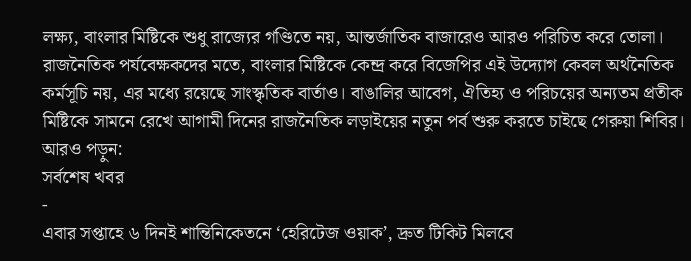লক্ষ্য, বাংলার মিষ্টিকে শুধু রাজ্যের গণ্ডিতে নয়, আন্তর্জাতিক বাজারেও আরও পরিচিত করে তোলা।
রাজনৈতিক পর্যবেক্ষকদের মতে, বাংলার মিষ্টিকে কেন্দ্র করে বিজেপির এই উদ্যোগ কেবল অর্থনৈতিক কর্মসূচি নয়, এর মধ্যে রয়েছে সাংস্কৃতিক বার্তাও। বাঙালির আবেগ, ঐতিহ্য ও পরিচয়ের অন্যতম প্রতীক মিষ্টিকে সামনে রেখে আগামী দিনের রাজনৈতিক লড়াইয়ের নতুন পর্ব শুরু করতে চাইছে গেরুয়া শিবির।
আরও পড়ুন:
সর্বশেষ খবর
-
এবার সপ্তাহে ৬ দিনই শান্তিনিকেতনে ‘হেরিটেজ ওয়াক’, দ্রুত টিকিট মিলবে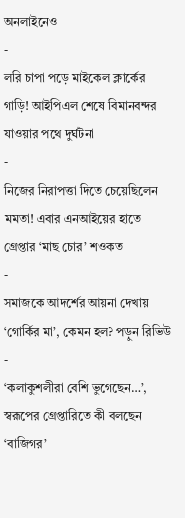অনলাইনেও
-
লরি চাপা পড়ে মাইকেল ক্লার্কের গাড়ি! আইপিএল শেষে বিমানবন্দর যাওয়ার পথে দুর্ঘটনা
-
নিজের নিরাপত্তা দিতে চেয়েছিলেন মমতা! এবার এনআইয়ের হাতে গ্রেপ্তার ‘মাছ চোর’ শওকত
-
সমাজকে আদর্শের আয়না দেখায় ‘গোর্কির মা’, কেমন হল? পড়ুন রিভিউ
-
‘কলাকুশলীরা বেশি ভুগেছেন…’, স্বরূপের গ্রেপ্তারিতে কী বলছেন ‘বাজিগর’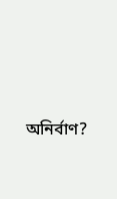অনির্বাণ?